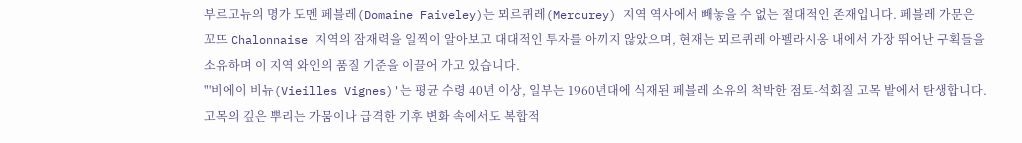부르고뉴의 명가 도멘 페블레(Domaine Faiveley)는 뫼르퀴레(Mercurey) 지역 역사에서 빼놓을 수 없는 절대적인 존재입니다. 페블레 가문은 꼬뜨 Chalonnaise 지역의 잠재력을 일찍이 알아보고 대대적인 투자를 아끼지 않았으며, 현재는 뫼르퀴레 아펠라시옹 내에서 가장 뛰어난 구획들을 소유하며 이 지역 와인의 품질 기준을 이끌어 가고 있습니다.
"'비에이 비뉴(Vieilles Vignes)'는 평균 수령 40년 이상, 일부는 1960년대에 식재된 페블레 소유의 척박한 점토-석회질 고목 밭에서 탄생합니다. 고목의 깊은 뿌리는 가뭄이나 급격한 기후 변화 속에서도 복합적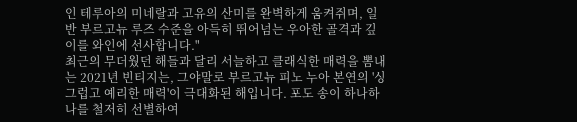인 테루아의 미네랄과 고유의 산미를 완벽하게 움켜쥐며, 일반 부르고뉴 루즈 수준을 아득히 뛰어넘는 우아한 골격과 깊이를 와인에 선사합니다."
최근의 무더웠던 해들과 달리 서늘하고 클래식한 매력을 뽐내는 2021년 빈티지는, 그야말로 부르고뉴 피노 누아 본연의 '싱그럽고 예리한 매력'이 극대화된 해입니다. 포도 송이 하나하나를 철저히 선별하여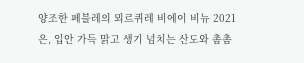양조한 페블레의 뫼르퀴레 비에이 비뉴 2021은, 입안 가득 맑고 생기 넘치는 산도와 촘촘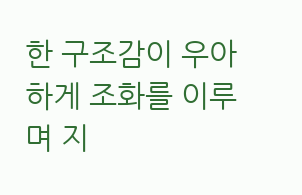한 구조감이 우아하게 조화를 이루며 지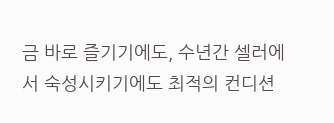금 바로 즐기기에도, 수년간 셀러에서 숙성시키기에도 최적의 컨디션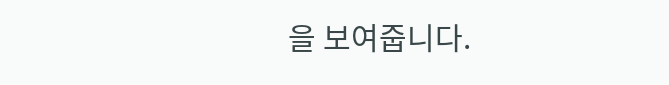을 보여줍니다.